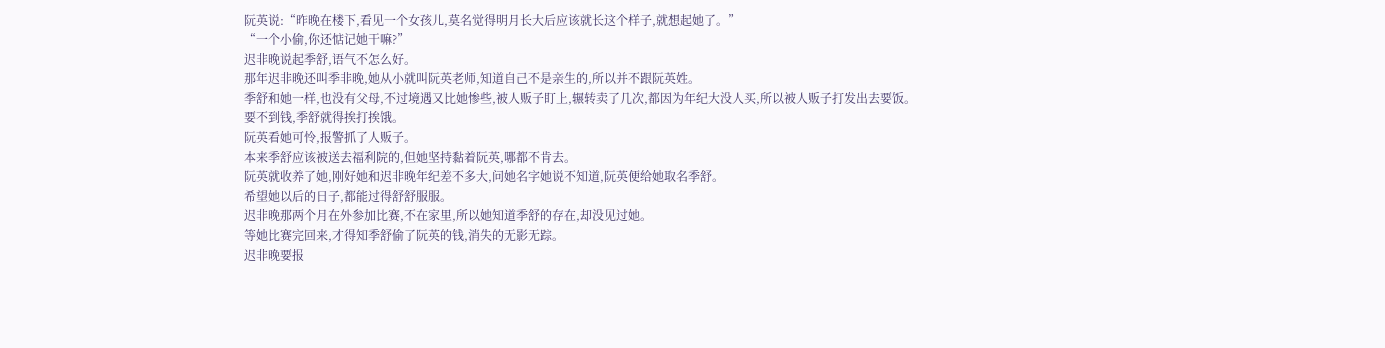阮英说:“昨晚在楼下,看见一个女孩儿,莫名觉得明月长大后应该就长这个样子,就想起她了。”
“一个小偷,你还惦记她干嘛?”
迟非晚说起季舒,语气不怎么好。
那年迟非晚还叫季非晚,她从小就叫阮英老师,知道自己不是亲生的,所以并不跟阮英姓。
季舒和她一样,也没有父母,不过境遇又比她惨些,被人贩子盯上,辗转卖了几次,都因为年纪大没人买,所以被人贩子打发出去要饭。
要不到钱,季舒就得挨打挨饿。
阮英看她可怜,报警抓了人贩子。
本来季舒应该被送去福利院的,但她坚持黏着阮英,哪都不肯去。
阮英就收养了她,刚好她和迟非晚年纪差不多大,问她名字她说不知道,阮英便给她取名季舒。
希望她以后的日子,都能过得舒舒服服。
迟非晚那两个月在外参加比赛,不在家里,所以她知道季舒的存在,却没见过她。
等她比赛完回来,才得知季舒偷了阮英的钱,消失的无影无踪。
迟非晚要报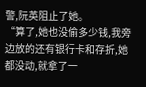警,阮英阻止了她。
“算了,她也没偷多少钱,我旁边放的还有银行卡和存折,她都没动,就拿了一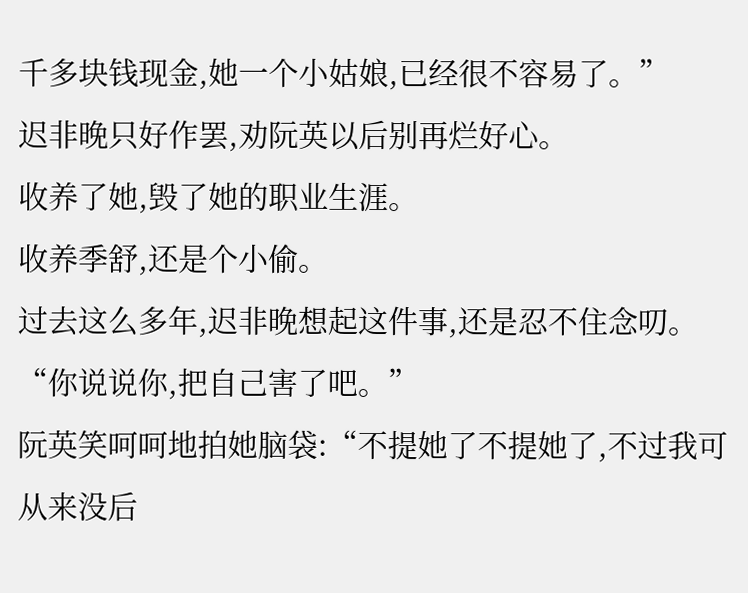千多块钱现金,她一个小姑娘,已经很不容易了。”
迟非晚只好作罢,劝阮英以后别再烂好心。
收养了她,毁了她的职业生涯。
收养季舒,还是个小偷。
过去这么多年,迟非晚想起这件事,还是忍不住念叨。
“你说说你,把自己害了吧。”
阮英笑呵呵地拍她脑袋:“不提她了不提她了,不过我可从来没后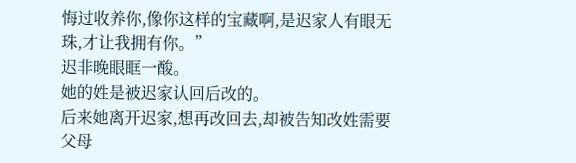悔过收养你,像你这样的宝藏啊,是迟家人有眼无珠,才让我拥有你。”
迟非晚眼眶一酸。
她的姓是被迟家认回后改的。
后来她离开迟家,想再改回去,却被告知改姓需要父母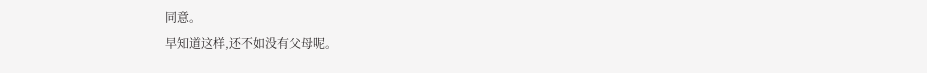同意。
早知道这样,还不如没有父母呢。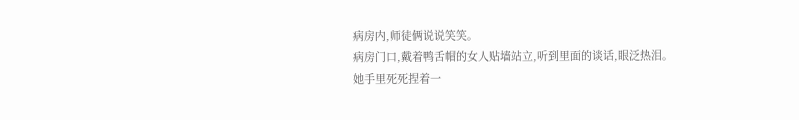病房内,师徒俩说说笑笑。
病房门口,戴着鸭舌帽的女人贴墙站立,听到里面的谈话,眼泛热泪。
她手里死死捏着一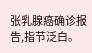张乳腺癌确诊报告,指节泛白。